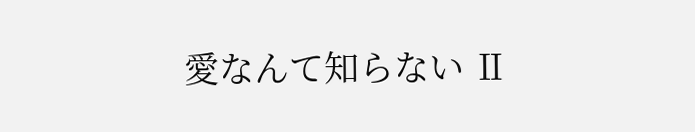愛なんて知らない Ⅱ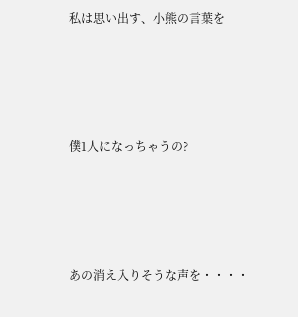私は思い出す、小熊の言葉を






僕1人になっちゃうの?






あの消え入りそうな声を・・・・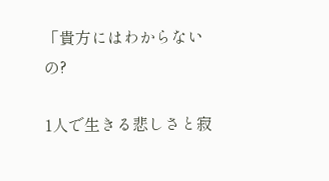「貴方にはわからないの?

1人で生きる悲しさと寂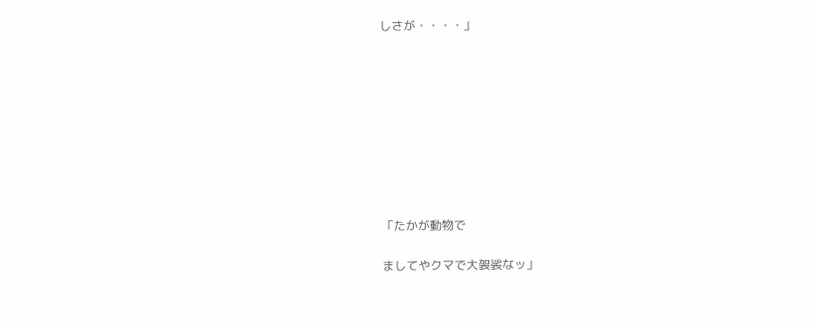しさが・・・・」









「たかが動物で

ましてやクマで大袈裟なッ」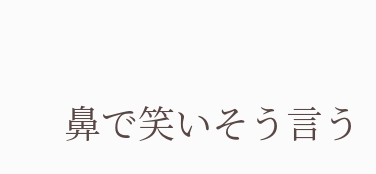鼻で笑いそう言う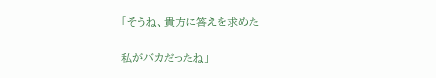「そうね、貴方に答えを求めた

私がバカだったね」